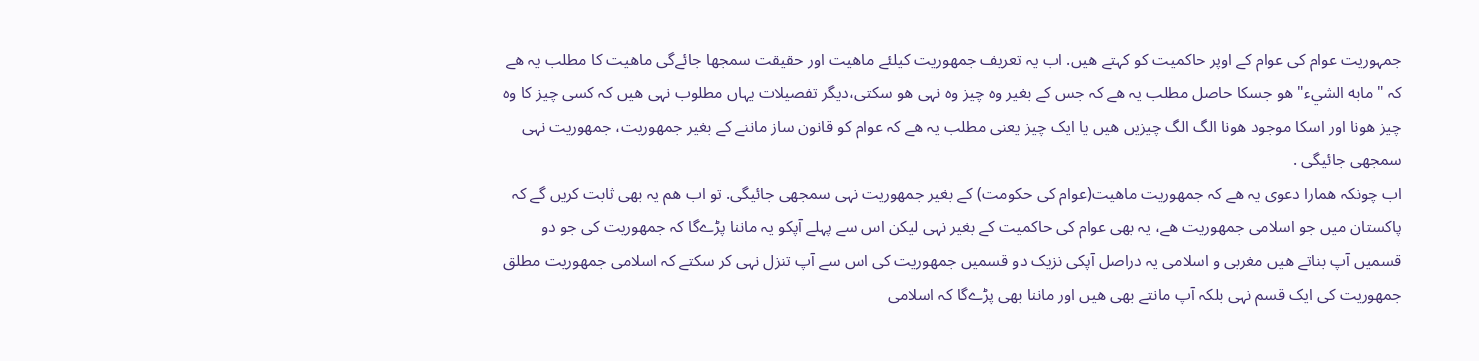جمہوریت عوام کی عوام کے اوپر حاکمیت کو کہتے ھیں. اب یہ تعریف جمھوریت کیلئے ماھیت اور حقیقت سمجھا جائےگی ماھیت کا مطلب یہ ھے کہ "مابه الشيء"ھو جسکا حاصل مطلب یہ ھے کہ جس کے بغیر وہ چیز وہ نہی ھو سکتی،دیگر تفصیلات یہاں مطلوب نہی ھیں کہ کسی چیز کا وہ چیز ھونا اور اسکا موجود ھونا الگ الگ چیزیں ھیں یا ایک چیز یعنی مطلب یہ ھے کہ عوام کو قانون ساز ماننے کے بغیر جمھوریت، جمھوریت نہی سمجھی جائیگی .
اب چونکہ ھمارا دعوی یہ ھے کہ جمھوریت ماھیت(عوام کی حکومت) کے بغیر جمھوریت نہی سمجھی جائیگی. تو اب ھم یہ بھی ثابت کریں گے کہ پاکستان میں جو اسلامی جمھوریت ھے، یہ بھی عوام کی حاکمیت کے بغیر نہی لیکن اس سے پہلے آپکو یہ ماننا پڑےگا کہ جمھوریت کی جو دو قسمیں آپ بناتے ھیں مغربی و اسلامی یہ دراصل آپکی نزیک دو قسمیں جمھوریت کی اس سے آپ تنزل نہی کر سکتے کہ اسلامی جمھوریت مطلق جمھوریت کی ایک قسم نہی بلکہ آپ مانتے بھی ھیں اور ماننا بھی پڑےگا کہ اسلامی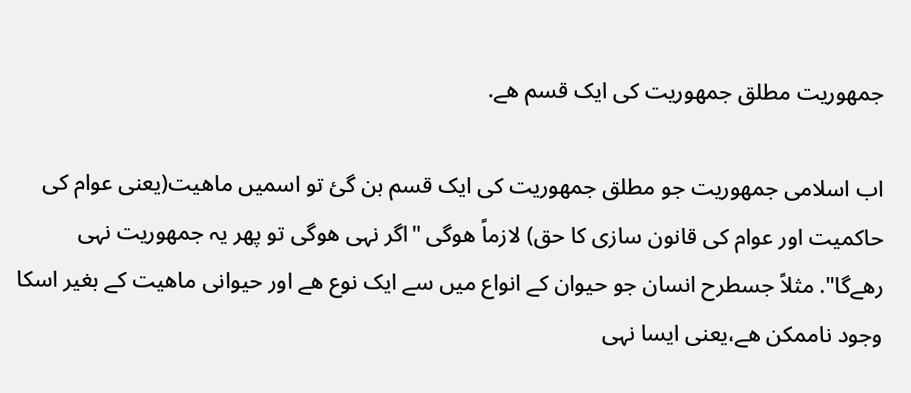جمھوریت مطلق جمھوریت کی ایک قسم ھے.

اب اسلامی جمھوریت جو مطلق جمھوریت کی ایک قسم بن گئ تو اسمیں ماھیت(یعنی عوام کی حاکمیت اور عوام کی قانون سازی کا حق) لازماً ھوگی "اگر نہی ھوگی تو پھر یہ جمھوریت نہی رھےگا". مثلاً جسطرح انسان جو حیوان کے انواع میں سے ایک نوع ھے اور حیوانی ماھیت کے بغیر اسکا وجود ناممکن ھے،یعنی ایسا نہی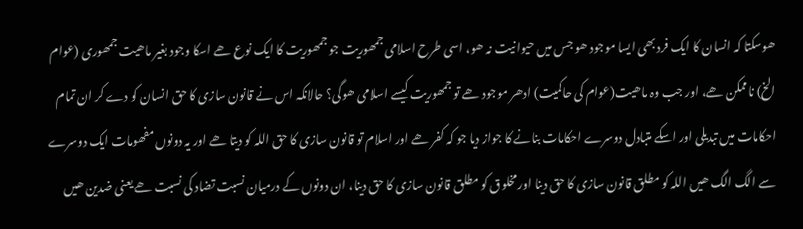ھوسکتا کہ انسان کا ایک فرد بھی ایسا موجود ھو جس میں حیوانیت نہ ھو، اسی طرح اسلامی جمھوریت جو جمھوریت کا ایک نوع ھے اسکا وجود بغیر ماھیت جمھوری (عوام الخ) ناممکن ھے، اور جب وہ ماھیت(عوام کی حاکمیت) ادھر موجود ھے تو جمھوریت کیسے اسلامی ھوگی؟ حالانکہ اس نے قانون سازی کا حق انسان کو دے کر ان تمام احکامات میں تبدیلی اور اسکے متبادل دوسرے احکامات بنانے کا جواز دیا جو کہ کفر ھے اور اسلام تو قانون سازی کا حق اللہ کو دیتا ھے اور یہ دونوں مفھومات ایک دوسرے سے الگ الگ ھیں اللہ کو مطلق قانون سازی کا حق دینا اور مخلوق کو مطلق قانون سازی کا حق دینا، ان دونوں کے درمیان نسبت تضاد کی نسبت ھے یعنی ضدین ھیں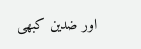اور ضدین کبھی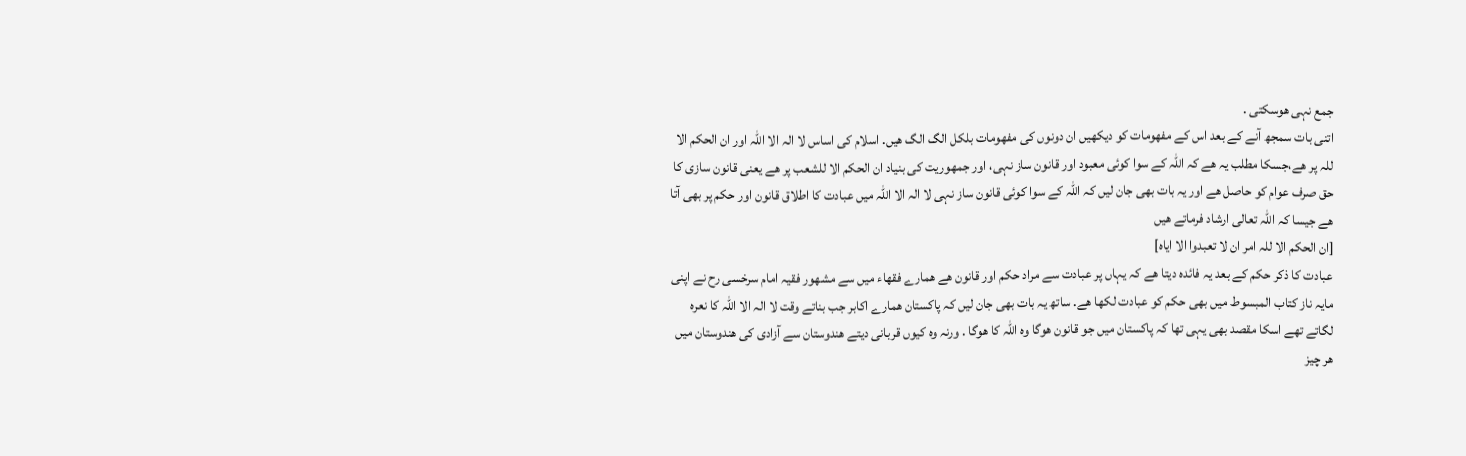جمع نہی ھوسکتی .
اتنی بات سمجھ آنے کے بعد اس کے مفھومات کو دیکھیں ان دونوں کی مفھومات بلکل الگ الگ ھیں. اسلام کی اساس لا الہ الا اللہ اور ان الحکم الا للہ پر ھے،جسکا مطلب یہ ھے کہ اللہ کے سوا کوئی معبود اور قانون ساز نہی، اور جمھوریت کی بنیاد ان الحکم الا للشعب پر ھے یعنی قانون سازی کا حق صرف عوام کو حاصل ھے اور یہ بات بھی جان لیں کہ اللہ کے سوا کوئی قانون ساز نہی لا الہ الا اللہ میں عبادت کا اطلاق قانون اور حکم پر بھی آتا ھے جیسا کہ اللہ تعالی ارشاد فرماتے ھیں
[ان الحکم الا للہ امر ان لا تعبدوا الا ایاہ]
عبادت کا ذکر حکم کے بعد یہ فائدہ دیتا ھے کہ یہاں پر عبادت سے مراد حکم اور قانون ھے ھمارے فقھاء میں سے مشھور فقیہ امام سرخسی رح نے اپنی مایہ ناز کتاب المبسوط میں بھی حکم کو عبادت لکھا ھے. ساتھ یہ بات بھی جان لیں کہ پاکستان ھمارے اکابر جب بناتے وقت لا الہ الا اللہ کا نعرہ لگاتے تھے اسکا مقصد بھی یہی تھا کہ پاکستان میں جو قانون ھوگا وہ اللہ کا ھوگا . ورنہ وہ کیوں قربانی دیتے ھندوستان سے آزادی کی ھندوستان میں ھر چیز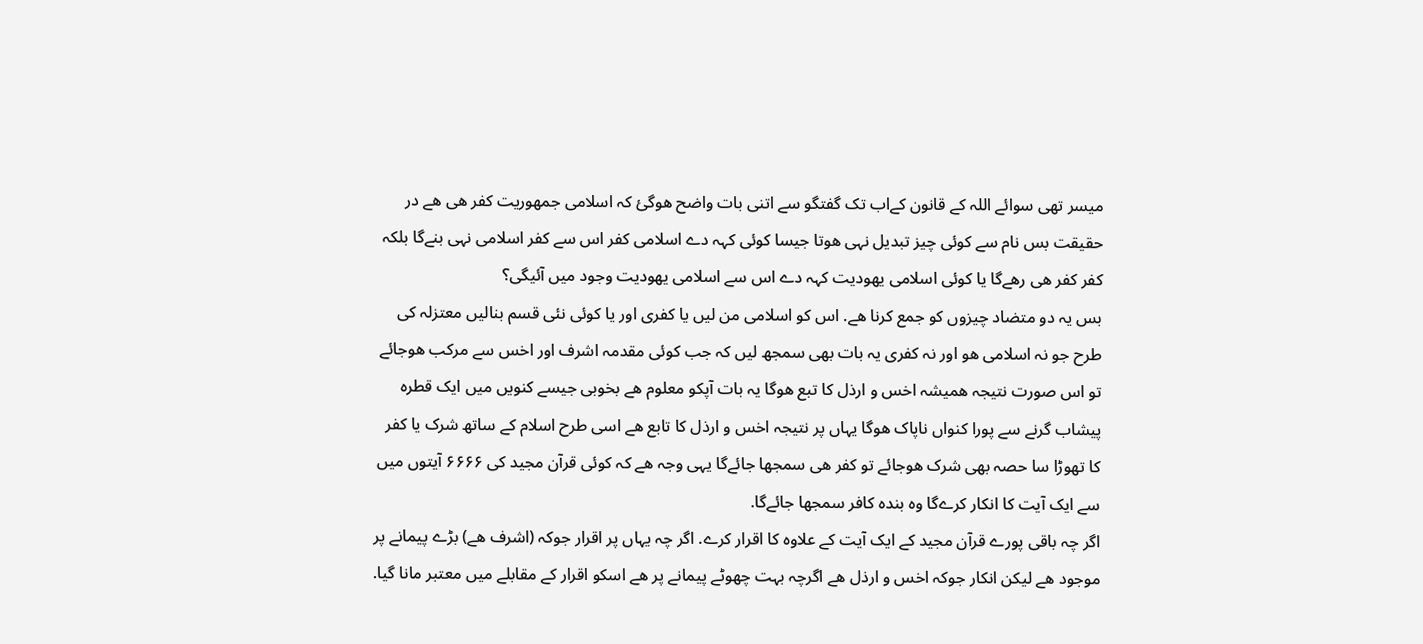میسر تھی سوائے اللہ کے قانون کےاب تک گفتگو سے اتنی بات واضح ھوگئ کہ اسلامی جمھوریت کفر ھی ھے در حقیقت بس نام سے کوئی چیز تبدیل نہی ھوتا جیسا کوئی کہہ دے اسلامی کفر اس سے کفر اسلامی نہی بنےگا بلکہ کفر کفر ھی رھےگا یا کوئی اسلامی یھودیت کہہ دے اس سے اسلامی یھودیت وجود میں آئیگی؟
بس یہ دو متضاد چیزوں کو جمع کرنا ھے. اس کو اسلامی من لیں یا کفری اور یا کوئی نئی قسم بنالیں معتزلہ کی طرح جو نہ اسلامی ھو اور نہ کفری یہ بات بھی سمجھ لیں کہ جب کوئی مقدمہ اشرف اور اخس سے مرکب ھوجائے تو اس صورت نتیجہ ھمیشہ اخس و ارذل کا تبع ھوگا یہ بات آپکو معلوم ھے بخوبی جیسے کنویں میں ایک قطرہ پیشاب گرنے سے پورا کنواں ناپاک ھوگا یہاں پر نتیجہ اخس و ارذل کا تابع ھے اسی طرح اسلام کے ساتھ شرک یا کفر کا تھوڑا سا حصہ بھی شرک ھوجائے تو کفر ھی سمجھا جائےگا یہی وجہ ھے کہ کوئی قرآن مجید کی ۶۶۶۶ آیتوں میں سے ایک آیت کا انکار کرےگا وہ بندہ کافر سمجھا جائےگا.
اگر چہ باقی پورے قرآن مجید کے ایک آیت کے علاوہ کا اقرار کرے. اگر چہ یہاں پر اقرار جوکہ (اشرف ھے) بڑے پیمانے پر موجود ھے لیکن انکار جوکہ اخس و ارذل ھے اگرچہ بہت چھوٹے پیمانے پر ھے اسکو اقرار کے مقابلے میں معتبر مانا گیا.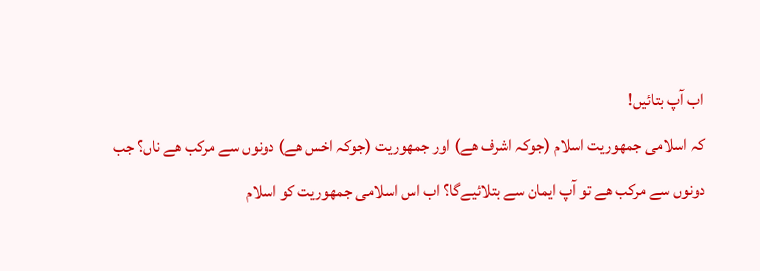اب آپ بتائیں!
کہ اسلامی جمھوریت اسلام (جوکہ اشرف ھے) اور جمھوریت (جوکہ اخس ھے) دونوں سے مرکب ھے ناں؟ جب دونوں سے مرکب ھے تو آپ ایمان سے بتلائیےگا؟ اب اس اسلامی جمھوریت کو اسلام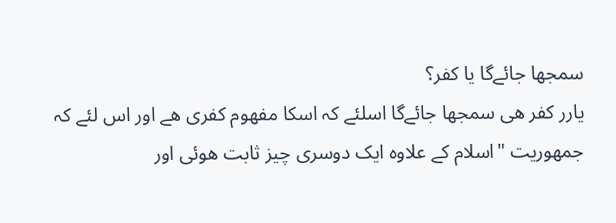سمجھا جائےگا یا کفر؟
یارر کفر ھی سمجھا جائےگا اسلئے کہ اسکا مفھوم کفری ھے اور اس لئے کہ جمھوریت "اسلام کے علاوہ ایک دوسری چیز ثابت ھوئی اور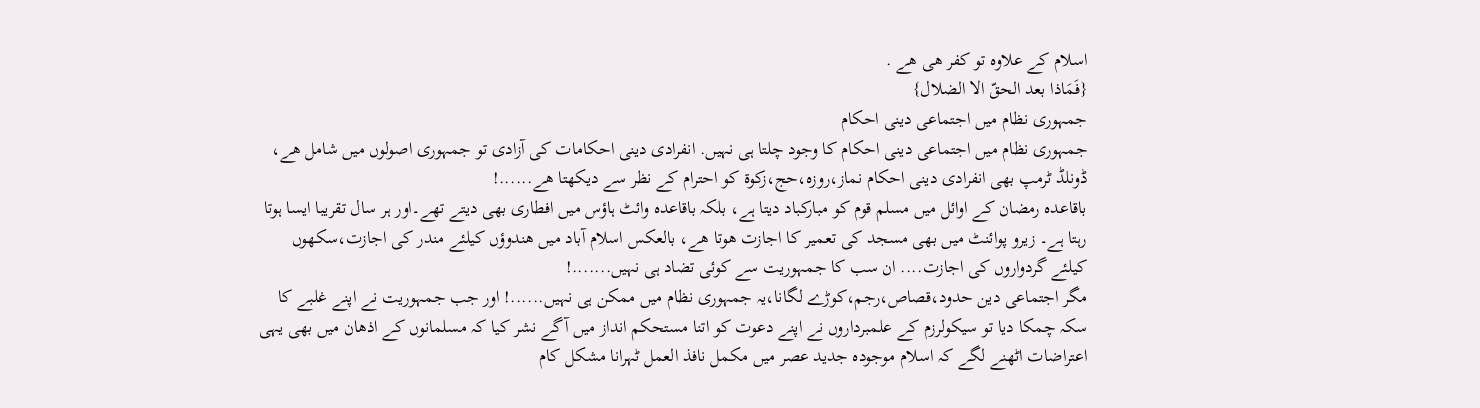اسلام کے علاوہ تو کفر ھی ھے .
{فَمَاذا بعد الحقّ الا الضلال}
جمہوری نظام میں اجتماعی دینی احکام
جمہوری نظام میں اجتماعی دینی احکام کا وجود چلتا ہی نہیں. انفرادی دینی احکامات کی آزادی تو جمہوری اصولوں میں شامل ھے، ڈونلڈ ٹرمپ بھی انفرادی دینی احکام نماز،روزہ،حج،زکوۃ کو احترام کے نظر سے دیکھتا ھے......!
باقاعدہ رمضان کے اوائل میں مسلم قوم کو مبارکباد دیتا ہے، بلکہ باقاعدہ وائٹ ہاؤس میں افطاری بھی دیتے تھے۔اور ہر سال تقریبا ایسا ہوتا رہتا ہے۔ زیرو پوائنٹ میں بھی مسجد کی تعمیر کا اجازت ھوتا ھے، بالعکس اسلام آباد میں ھندوؤں کیلئے مندر کی اجازت،سکھوں کیلئے گردواروں کی اجازت.... ان سب کا جمہوریت سے کوئی تضاد ہی نہیں.......!
مگر اجتماعی دین حدود،قصاص،رجم،کوڑے لگانا،یہ جمہوری نظام میں ممکن ہی نہیں......! اور جب جمہوریت نے اپنے غلبے کا سکہ چمکا دیا تو سیکولرزم کے علمبرداروں نے اپنے دعوت کو اتنا مستحکم انداز میں آگے نشر کیا کہ مسلمانوں کے اذھان میں بھی یہی اعتراضات اٹھنے لگے کہ اسلام موجودہ جدید عصر میں مکمل نافذ العمل ٹہرانا مشکل کام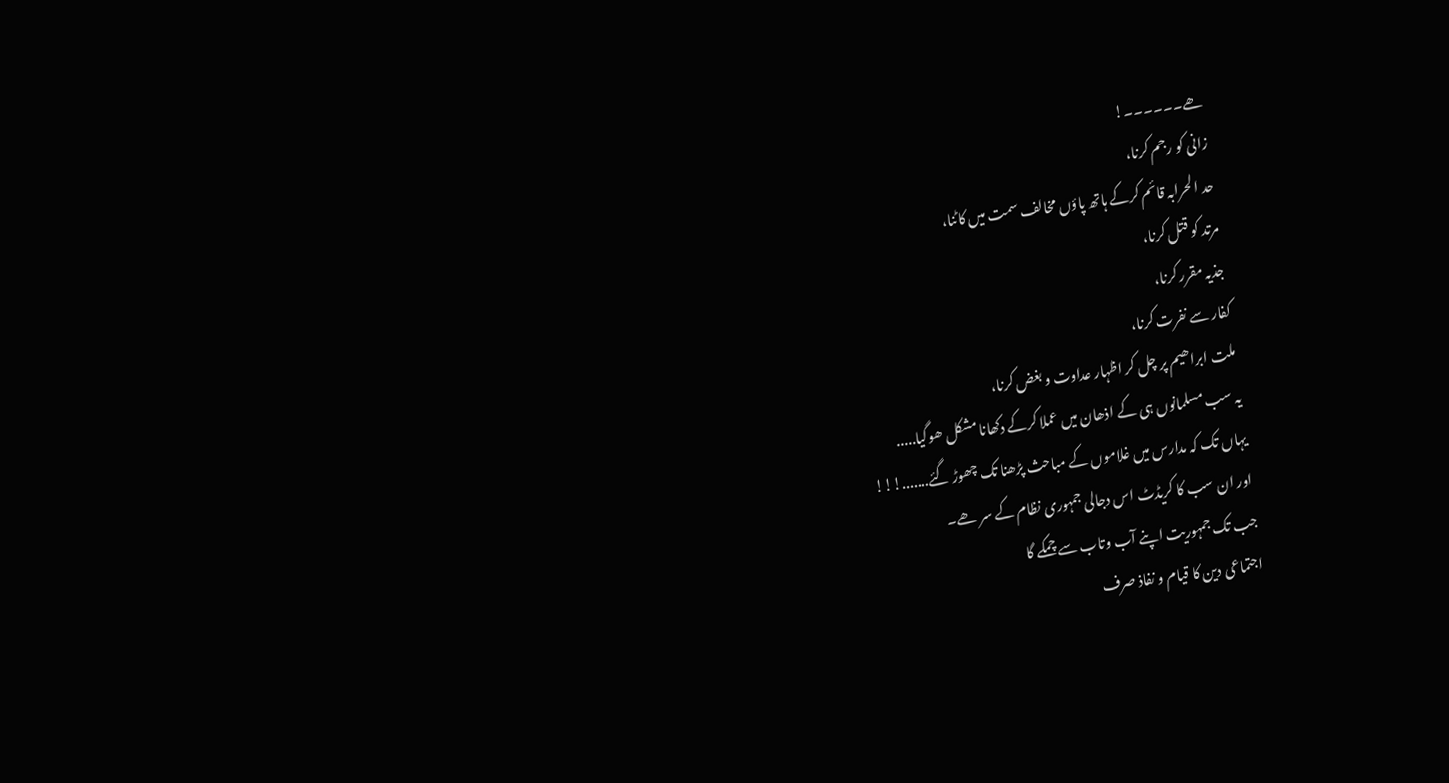ھے۔۔۔۔۔۔!
زانی کو رجم کرنا،
حد الحرابہ قائم کرکے ہاتھ پاؤں مخالف سمت میں کاٹنا،
مرتد کو قتل کرنا،
جذیہ مقرر کرنا،
کفار سے نفرت کرنا،
ملت ابراھیم پر چل کر اظہار عداوت و بغض کرنا،
یہ سب مسلمانوں ہی کے اذھان میں عملا کرکے دکھانا مشکل ھوگیا.....
یہاں تک کہ مدارس میں غلاموں کے مباحث پڑھنا تک چھوڑ گئے.......!!!
اور ان سب کا کریڈٹ اس دجالی جمہوری نظام کے سر ھے۔
جب تک جمہوریت اپنے آب وتاب سے چمکے گا
اجتماعی دین کا قیام و نفاذ صرف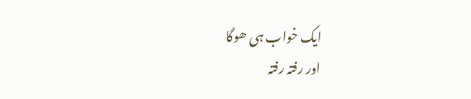ایک خواب ہی ھوگا
اور رفتہ رفتہ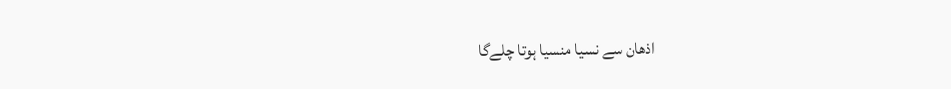اذھان سے نسیا منسیا ہوتا چلےگا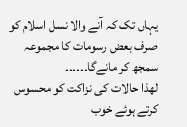یہاں تک کہ آنے والا نسل اسلام کو صرف بعض رسومات کا مجموعہ سمجھ کر مانےگا۔۔۔۔۔۔
لھذا حالات کی نزاکت کو محسوس کرتے ہوئے خوب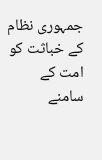جمہوری نظام کے خباثت کو امت کے سامنے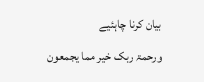بیان کرنا چاہئیے
ورحمۃ ربک خیر مما یجمعون